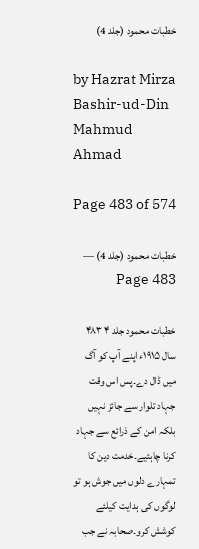خطبات محمود (جلد 4)

by Hazrat Mirza Bashir-ud-Din Mahmud Ahmad

Page 483 of 574

خطبات محمود (جلد 4) — Page 483

خطبات محمود جلد ۴ ۴۸۳ سال ۱۹۱۵ء اپنے آپ کو آگ میں ڈال دے۔پس اس وقت جہاد تلوار سے جائز نہیں بلکہ امن کے ذرائع سے جہاد کرنا چاہئیے۔خدمت دین کا تمہارے دلوں میں جوش ہو تو لوگوں کی ہدایت کیلئے کوشش کرو۔صحابہ نے جب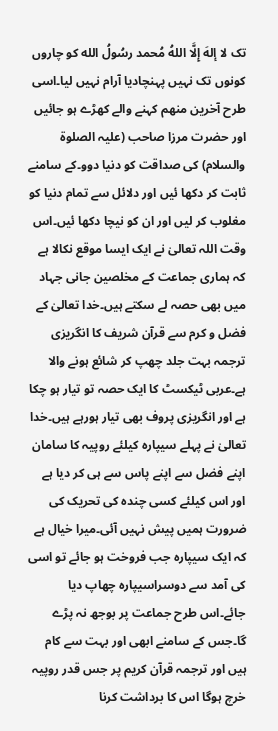تک لا إلهَ إِلَّا اللهُ مُحمد رسُولُ الله کو چاروں کونوں تک نہیں پہنچادیا آرام نہیں لیا۔اسی طرح آخرین منهم کہنے والے کھڑے ہو جائیں اور حضرت مرزا صاحب (علیہ الصلوۃ والسلام) کی صداقت کو دنیا دوو۔کے سامنے ثابت کر دکھا ئیں اور دلائل سے تمام دنیا کو مغلوب کر لیں اور ان کو نیچا دکھا ئیں۔اس وقت اللہ تعالیٰ نے ایک ایسا موقع نکالا ہے کہ ہماری جماعت کے مخلصین جانی جہاد میں بھی حصہ لے سکتے ہیں۔خدا تعالیٰ کے فضل و کرم سے قرآن شریف کا انگریزی ترجمہ بہت جلد چھپ کر شائع ہونے والا ہے۔عربی ٹیکسٹ کا ایک حصہ تو تیار ہو چکا ہے اور انگریزی پروف بھی تیار ہورہے ہیں۔خدا تعالیٰ نے پہلے سیپارہ کیلئے روپیہ کا سامان اپنے فضل سے اپنے پاس سے ہی کر دیا ہے اور اس کیلئے کسی چندہ کی تحریک کی ضرورت ہمیں پیش نہیں آئی۔میرا خیال ہے کہ ایک سیپارہ جب فروخت ہو جائے تو اسی کی آمد سے دوسراسیپارہ چھاپ دیا جائے۔اس طرح جماعت پر بوجھ نہ پڑے گا۔جس کے سامنے ابھی اور بہت سے کام ہیں اور ترجمہ قرآن کریم پر جس قدر روپیہ خرچ ہوگا اس کا برداشت کرنا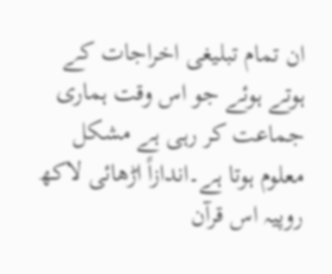ان تمام تبلیغی اخراجات کے ہوتے ہوئے جو اس وقت ہماری جماعت کر رہی ہے مشکل معلوم ہوتا ہے۔اندازاً اڑھائی لاکھ روپیہ اس قرآن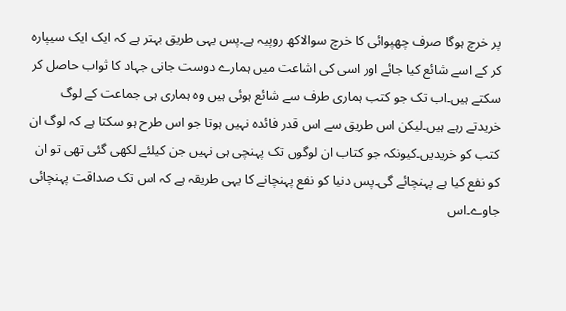پر خرچ ہوگا صرف چھپوائی کا خرچ سوالاکھ روپیہ ہے۔پس یہی طریق بہتر ہے کہ ایک ایک سیپارہ کر کے اسے شائع کیا جائے اور اسی کی اشاعت میں ہمارے دوست جانی جہاد کا ثواب حاصل کر سکتے ہیں۔اب تک جو کتب ہماری طرف سے شائع ہوئی ہیں وہ ہماری ہی جماعت کے لوگ خریدتے رہے ہیں۔لیکن اس طریق سے اس قدر فائدہ نہیں ہوتا جو اس طرح ہو سکتا ہے کہ لوگ ان کتب کو خریدیں۔کیونکہ جو کتاب ان لوگوں تک پہنچی ہی نہیں جن کیلئے لکھی گئی تھی تو ان کو نفع کیا ہے پہنچائے گی۔پس دنیا کو نفع پہنچانے کا یہی طریقہ ہے کہ اس تک صداقت پہنچائی جاوے۔اس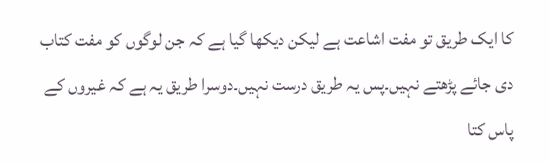کا ایک طریق تو مفت اشاعت ہے لیکن دیکھا گیا ہے کہ جن لوگوں کو مفت کتاب دی جائے پڑھتے نہیں۔پس یہ طریق درست نہیں۔دوسرا طریق یہ ہے کہ غیروں کے پاس کتا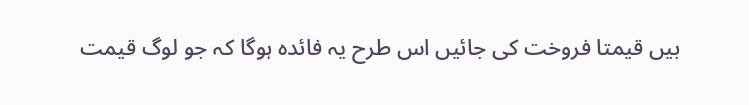بیں قیمتا فروخت کی جائیں اس طرح یہ فائدہ ہوگا کہ جو لوگ قیمت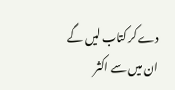دے کر کتاب لیں گے ان میں سے اکثر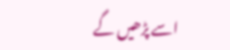اسے پڑھیں گے